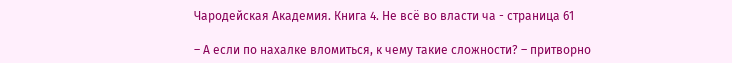Чародейская Академия. Книга 4. Не всё во власти ча - страница 61

– А если по нахалке вломиться, к чему такие сложности? – притворно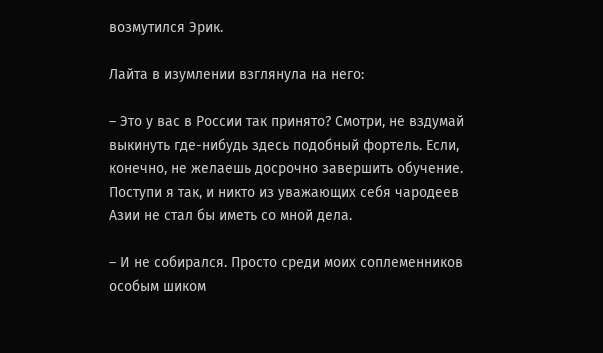возмутился Эрик.

Лайта в изумлении взглянула на него:

– Это у вас в России так принято? Смотри, не вздумай выкинуть где-нибудь здесь подобный фортель. Если, конечно, не желаешь досрочно завершить обучение. Поступи я так, и никто из уважающих себя чародеев Азии не стал бы иметь со мной дела.

– И не собирался. Просто среди моих соплеменников особым шиком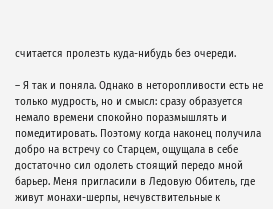считается пролезть куда-нибудь без очереди.

– Я так и поняла. Однако в неторопливости есть не только мудрость, но и смысл: сразу образуется немало времени спокойно поразмышлять и помедитировать. Поэтому когда наконец получила добро на встречу со Старцем, ощущала в себе достаточно сил одолеть стоящий передо мной барьер. Меня пригласили в Ледовую Обитель, где живут монахи-шерпы, нечувствительные к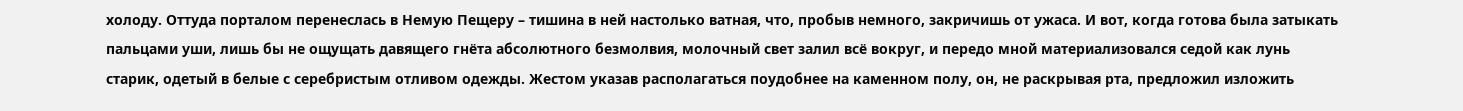холоду. Оттуда порталом перенеслась в Немую Пещеру – тишина в ней настолько ватная, что, пробыв немного, закричишь от ужаса. И вот, когда готова была затыкать пальцами уши, лишь бы не ощущать давящего гнёта абсолютного безмолвия, молочный свет залил всё вокруг, и передо мной материализовался седой как лунь старик, одетый в белые с серебристым отливом одежды. Жестом указав располагаться поудобнее на каменном полу, он, не раскрывая рта, предложил изложить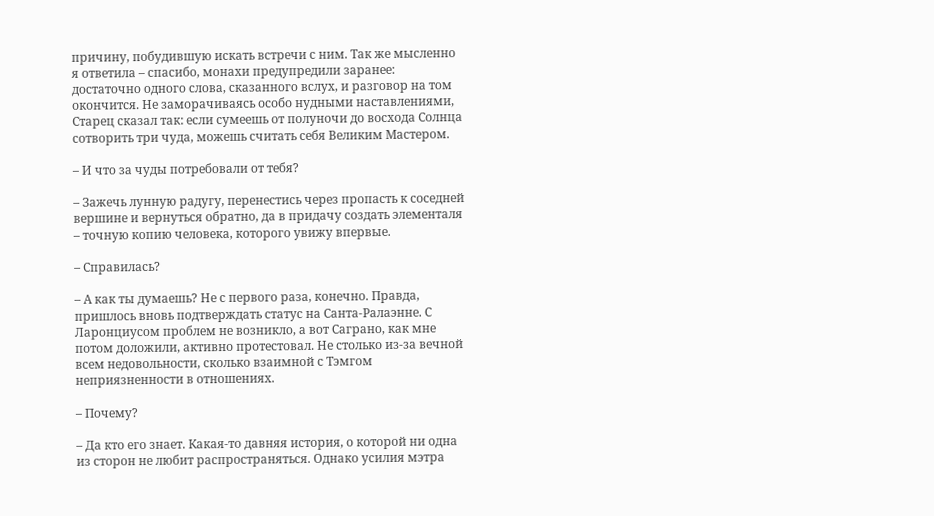причину, побудившую искать встречи с ним. Так же мысленно я ответила – спасибо, монахи предупредили заранее: достаточно одного слова, сказанного вслух, и разговор на том окончится. Не заморачиваясь особо нудными наставлениями, Старец сказал так: если сумеешь от полуночи до восхода Солнца сотворить три чуда, можешь считать себя Великим Мастером.

– И что за чуды потребовали от тебя?

– Зажечь лунную радугу, перенестись через пропасть к соседней вершине и вернуться обратно, да в придачу создать элементаля – точную копию человека, которого увижу впервые.

– Справилась?

– А как ты думаешь? Не с первого раза, конечно. Правда, пришлось вновь подтверждать статус на Санта-Ралаэнне. С Ларонциусом проблем не возникло, а вот Саграно, как мне потом доложили, активно протестовал. Не столько из-за вечной всем недовольности, сколько взаимной с Тэмгом неприязненности в отношениях.

– Почему?

– Да кто его знает. Какая-то давняя история, о которой ни одна из сторон не любит распространяться. Однако усилия мэтра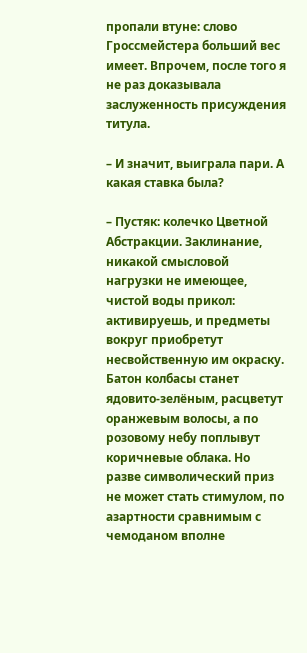пропали втуне: слово Гроссмейстера больший вес имеет. Впрочем, после того я не раз доказывала заслуженность присуждения титула.

– И значит, выиграла пари. А какая ставка была?

– Пустяк: колечко Цветной Абстракции. Заклинание, никакой смысловой нагрузки не имеющее, чистой воды прикол: активируешь, и предметы вокруг приобретут несвойственную им окраску. Батон колбасы станет ядовито-зелёным, расцветут оранжевым волосы, а по розовому небу поплывут коричневые облака. Но разве символический приз не может стать стимулом, по азартности сравнимым с чемоданом вполне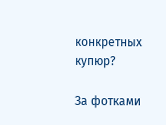конкретных купюр?

За фотками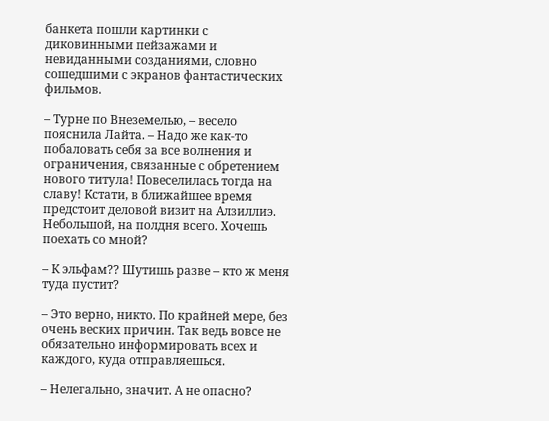банкета пошли картинки с диковинными пейзажами и невиданными созданиями, словно сошедшими с экранов фантастических фильмов.

– Турне по Внеземелью, – весело пояснила Лайта. – Надо же как-то побаловать себя за все волнения и ограничения, связанные с обретением нового титула! Повеселилась тогда на славу! Кстати, в ближайшее время предстоит деловой визит на Алзиллиэ. Небольшой, на полдня всего. Хочешь поехать со мной?

– К эльфам?? Шутишь разве – кто ж меня туда пустит?

– Это верно, никто. По крайней мере, без очень веских причин. Так ведь вовсе не обязательно информировать всех и каждого, куда отправляешься.

– Нелегально, значит. А не опасно?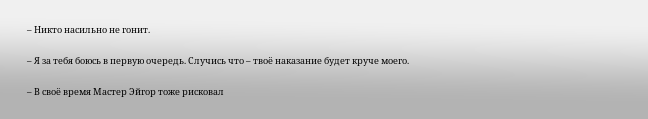– Никто насильно не гонит.

– Я за тебя боюсь в первую очередь. Случись что – твоё наказание будет круче моего.

– В своё время Мастер Эйгор тоже рисковал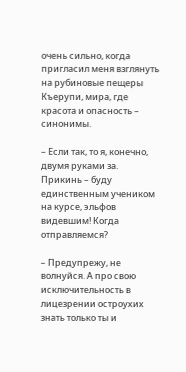очень сильно, когда пригласил меня взглянуть на рубиновые пещеры Къерупи, мира, где красота и опасность – синонимы.

– Если так, то я, конечно, двумя руками за. Прикинь – буду единственным учеником на курсе, эльфов видевшим! Когда отправляемся?

– Предупрежу, не волнуйся. А про свою исключительность в лицезрении остроухих знать только ты и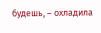будешь, – охладила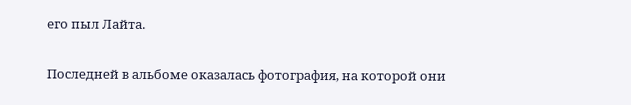его пыл Лайта.

Последней в альбоме оказалась фотография, на которой они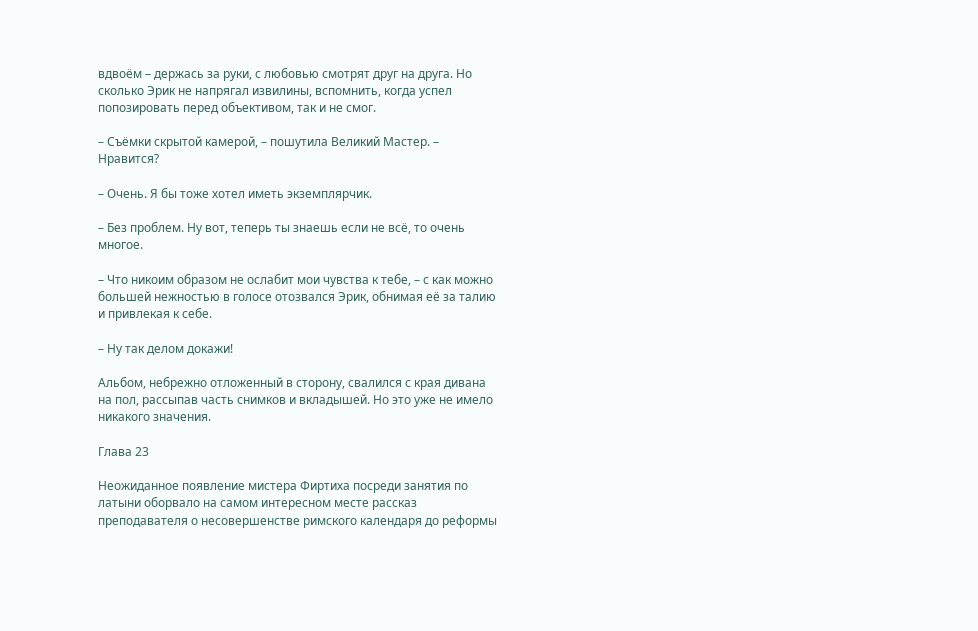вдвоём – держась за руки, с любовью смотрят друг на друга. Но сколько Эрик не напрягал извилины, вспомнить, когда успел попозировать перед объективом, так и не смог.

– Съёмки скрытой камерой, – пошутила Великий Мастер. – Нравится?

– Очень. Я бы тоже хотел иметь экземплярчик.

– Без проблем. Ну вот, теперь ты знаешь если не всё, то очень многое.

– Что никоим образом не ослабит мои чувства к тебе, – с как можно большей нежностью в голосе отозвался Эрик, обнимая её за талию и привлекая к себе.

– Ну так делом докажи!

Альбом, небрежно отложенный в сторону, свалился с края дивана на пол, рассыпав часть снимков и вкладышей. Но это уже не имело никакого значения.

Глава 23

Неожиданное появление мистера Фиртиха посреди занятия по латыни оборвало на самом интересном месте рассказ преподавателя о несовершенстве римского календаря до реформы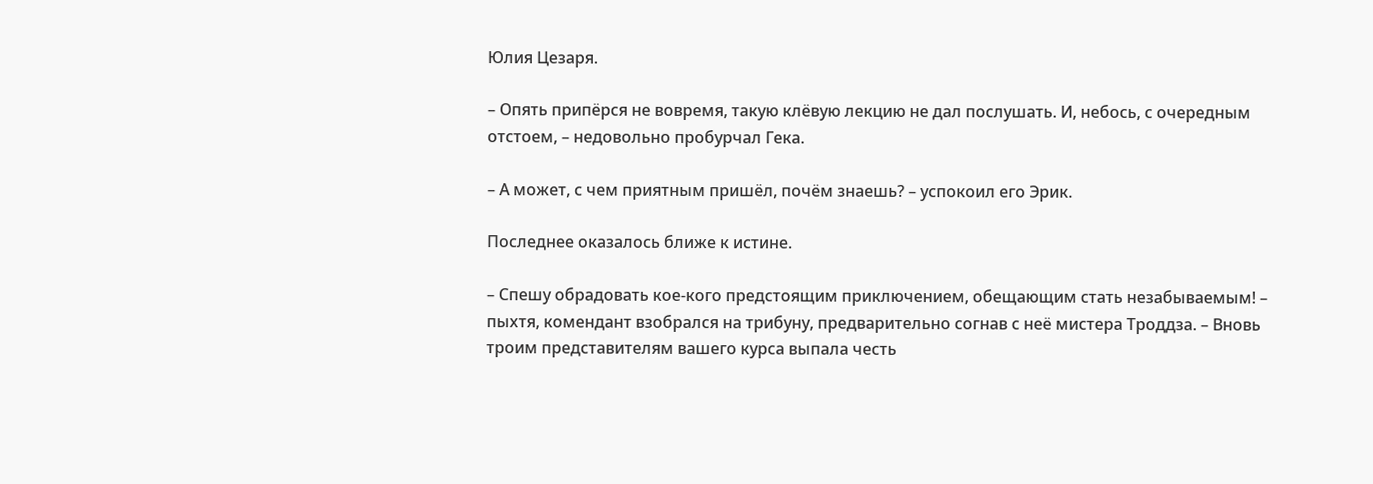Юлия Цезаря.

– Опять припёрся не вовремя, такую клёвую лекцию не дал послушать. И, небось, с очередным отстоем, – недовольно пробурчал Гека.

– А может, с чем приятным пришёл, почём знаешь? – успокоил его Эрик.

Последнее оказалось ближе к истине.

– Спешу обрадовать кое-кого предстоящим приключением, обещающим стать незабываемым! – пыхтя, комендант взобрался на трибуну, предварительно согнав с неё мистера Троддза. – Вновь троим представителям вашего курса выпала честь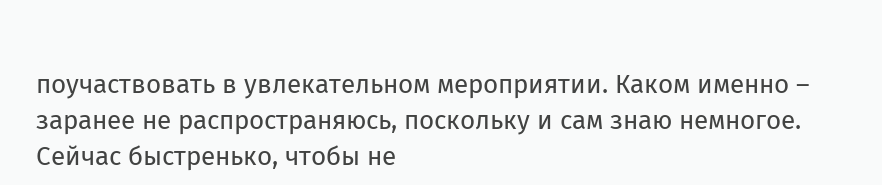поучаствовать в увлекательном мероприятии. Каком именно – заранее не распространяюсь, поскольку и сам знаю немногое. Сейчас быстренько, чтобы не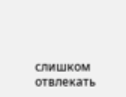слишком отвлекать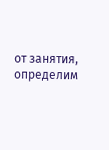от занятия, определим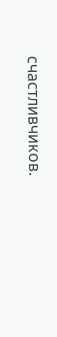счастливчиков.